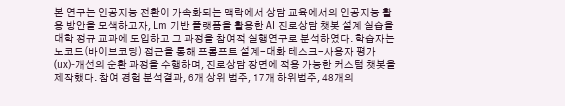본 연구는 인공지능 전환이 가속화되는 맥락에서 상담 교육에서의 인공지능 활용 방안을 모색하고자, Lm 기반 플랫폼을 활용한 AI 진로상담 챗봇 설계 실습을 대학 정규 교과에 도입하고 그 과정을 참여적 실행연구로 분석하였다. 학습자는 노코드(바이브코딩) 접근을 통해 프롬프트 설계-대화 테스크-사용자 평가(ux)-개선의 순환 과정을 수행하며, 진로상담 장면에 적용 가능한 커스텀 챗봇을 제작했다. 참여 경험 분석결과, 6개 상위 범주, 17개 하위범주, 48개의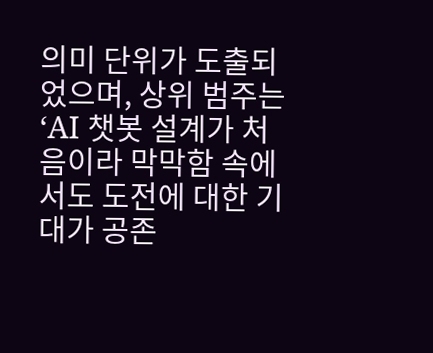의미 단위가 도출되었으며, 상위 범주는 ‘AI 챗봇 설계가 처음이라 막막함 속에서도 도전에 대한 기대가 공존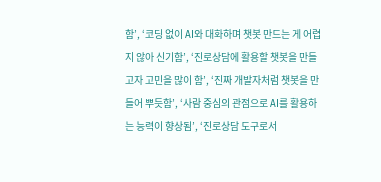함’, ‘코딩 없이 AI와 대화하며 챗봇 만드는 게 어렵지 않아 신기함’, ‘진로상담에 활용할 챗봇을 만들고자 고민을 많이 함’, ‘진짜 개발자처럼 챗봇을 만들어 뿌듯함’, ‘사람 중심의 관점으로 AI를 활용하는 능력이 향상됨’, ‘진로상담 도구로서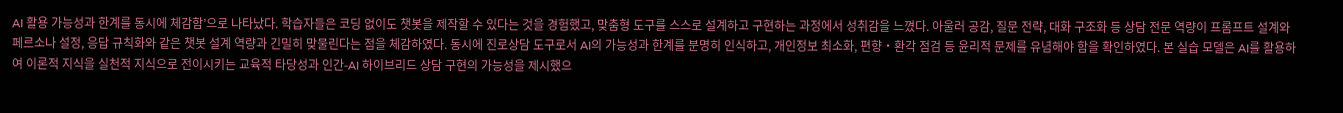AI 활용 가능성과 한계를 동시에 체감함’으로 나타났다. 학습자들은 코딩 없이도 챗봇을 제작할 수 있다는 것을 경험했고, 맞춤형 도구를 스스로 설계하고 구현하는 과정에서 성취감을 느꼈다. 아울러 공감, 질문 전략, 대화 구조화 등 상담 전문 역량이 프롬프트 설계와 페르소나 설정, 응답 규칙화와 같은 챗봇 설계 역량과 긴밀히 맞물린다는 점을 체감하였다. 동시에 진로상담 도구로서 AI의 가능성과 한계를 분명히 인식하고, 개인정보 최소화, 편향・환각 점검 등 윤리적 문제를 유념해야 함을 확인하였다. 본 실습 모델은 AI를 활용하여 이론적 지식을 실천적 지식으로 전이시키는 교육적 타당성과 인간-AI 하이브리드 상담 구현의 가능성을 제시했으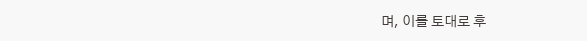며, 이를 토대로 후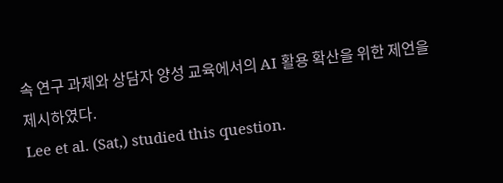속 연구 과제와 상담자 양성 교육에서의 AI 활용 확산을 위한 제언을 제시하였다.
Lee et al. (Sat,) studied this question.